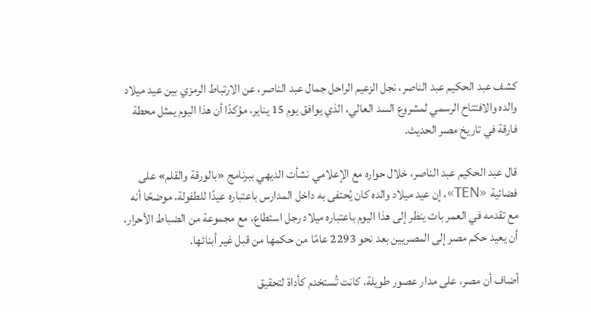كشف عبد الحكيم عبد الناصر، نجل الزعيم الراحل جمال عبد الناصر، عن الارتباط الرمزي بين عيد ميلاد والده والافتتاح الرسمي لمشروع السد العالي، الذي يوافق يوم 15 يناير، مؤكدًا أن هذا اليوم يمثل محطة فارقة في تاريخ مصر الحديث.

قال عبد الحكيم عبد الناصر، خلال حواره مع الإعلامي نشأت الديهي ببرنامج «بالورقة والقلم» على فضائية «TEN»، إن عيد ميلاد والده كان يُحتفى به داخل المدارس باعتباره عيدًا للطفولة، موضحًا أنه مع تقدمه في العمر بات ينظر إلى هذا اليوم باعتباره ميلاد رجل استطاع، مع مجموعة من الضباط الأحرار، أن يعيد حكم مصر إلى المصريين بعد نحو 2293 عامًا من حكمها من قبل غير أبنائها.

أضاف أن مصر، على مدار عصور طويلة، كانت تُستخدم كأداة لتحقيق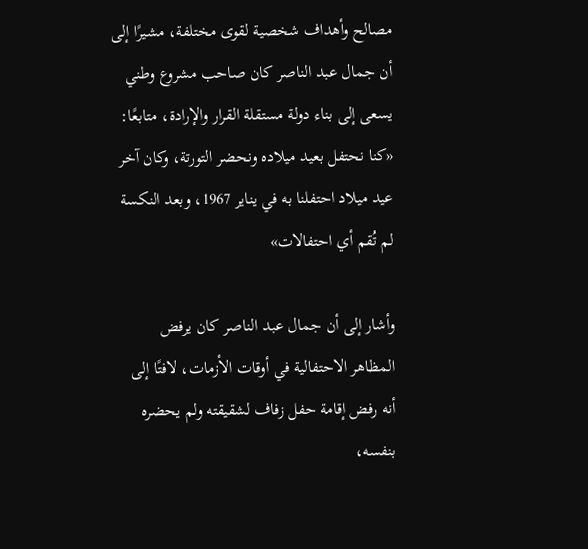مصالح وأهداف شخصية لقوى مختلفة، مشيرًا إلى أن جمال عبد الناصر كان صاحب مشروع وطني يسعى إلى بناء دولة مستقلة القرار والإرادة، متابعًا: «كنا نحتفل بعيد ميلاده ونحضر التورتة، وكان آخر عيد ميلاد احتفلنا به في يناير 1967، وبعد النكسة لم تُقم أي احتفالات»

وأشار إلى أن جمال عبد الناصر كان يرفض المظاهر الاحتفالية في أوقات الأزمات، لافتًا إلى أنه رفض إقامة حفل زفاف لشقيقته ولم يحضره بنفسه،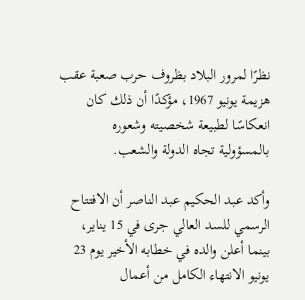نظرًا لمرور البلاد بظروف حرب صعبة عقب هزيمة يونيو 1967، مؤكدًا أن ذلك كان انعكاسًا لطبيعة شخصيته وشعوره بالمسؤولية تجاه الدولة والشعب.

وأكد عبد الحكيم عبد الناصر أن الافتتاح الرسمي للسد العالي جرى في 15 يناير، بينما أعلن والده في خطابه الأخير يوم 23 يونيو الانتهاء الكامل من أعمال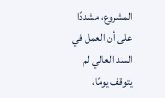المشروع، مشددًا على أن العمل في السد العالي لم يتوقف يومًا،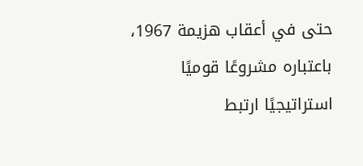حتى في أعقاب هزيمة 1967، باعتباره مشروعًا قوميًا استراتيجيًا ارتبط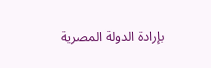بإرادة الدولة المصرية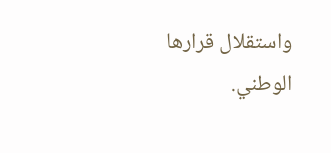واستقلال قرارها الوطني.